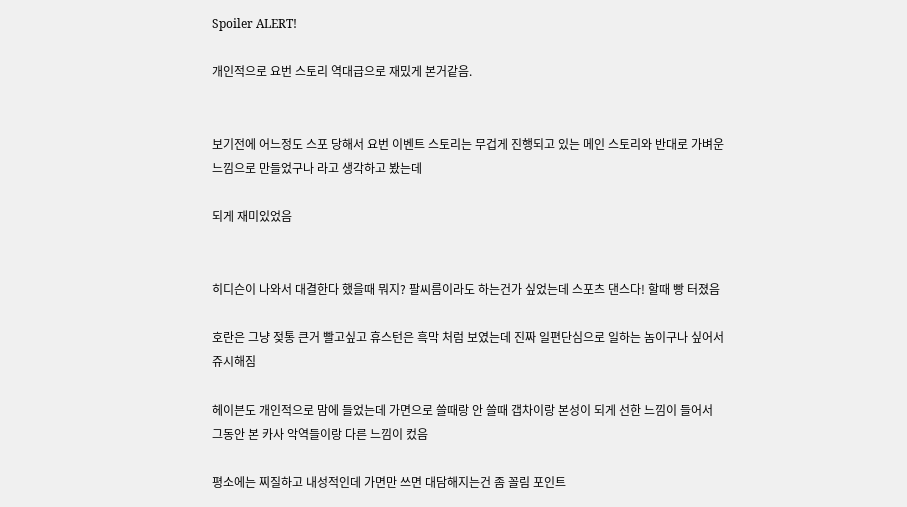Spoiler ALERT!

개인적으로 요번 스토리 역대급으로 재밌게 본거같음.


보기전에 어느정도 스포 당해서 요번 이벤트 스토리는 무겁게 진행되고 있는 메인 스토리와 반대로 가벼운 느낌으로 만들었구나 라고 생각하고 봤는데

되게 재미있었음


히디슨이 나와서 대결한다 했을때 뭐지? 팔씨름이라도 하는건가 싶었는데 스포츠 댄스다! 할때 빵 터졌음

호란은 그냥 젖통 큰거 빨고싶고 휴스턴은 흑막 처럼 보였는데 진짜 일편단심으로 일하는 놈이구나 싶어서 쥬시해짐

헤이븐도 개인적으로 맘에 들었는데 가면으로 쓸때랑 안 쓸때 갭차이랑 본성이 되게 선한 느낌이 들어서 그동안 본 카사 악역들이랑 다른 느낌이 컸음

평소에는 찌질하고 내성적인데 가면만 쓰면 대담해지는건 좀 꼴림 포인트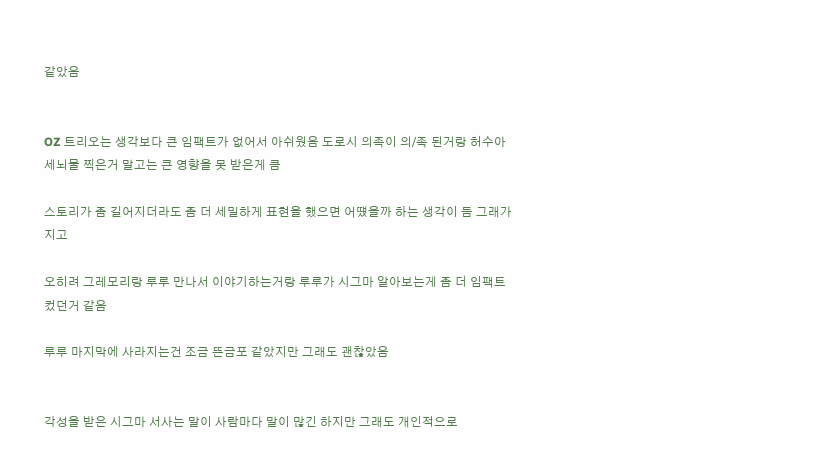같았음


OZ 트리오는 생각보다 큰 임팩트가 없어서 아쉬웠음 도로시 의족이 의/족 된거랑 허수아 세뇌물 찍은거 말고는 큰 영향을 못 받은게 큼

스토리가 좀 길어지더라도 좀 더 세밀하게 표현을 했으면 어떘을까 하는 생각이 듬 그래가지고

오히려 그레모리랑 루루 만나서 이야기하는거랑 루루가 시그마 알아보는게 좀 더 임팩트 컸던거 같음

루루 마지막에 사라지는건 조금 뜬금포 같았지만 그래도 괜찮았음


각성을 받은 시그마 서사는 말이 사람마다 말이 많긴 하지만 그래도 개인적으로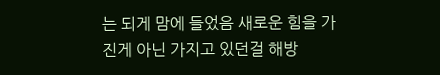는 되게 맘에 들었음 새로운 힘을 가진게 아닌 가지고 있던걸 해방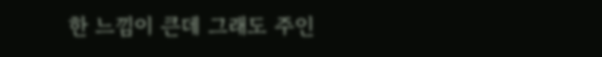한 느낌이 큰데 그래도 주인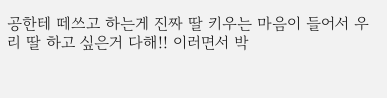공한테 떼쓰고 하는게 진짜 딸 키우는 마음이 들어서 우리 딸 하고 싶은거 다해!! 이러면서 박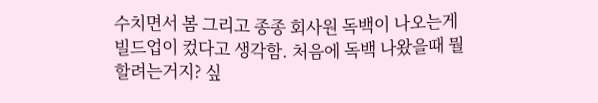수치면서 봄 그리고 종종 회사원 독백이 나오는게 빌드업이 컸다고 생각함. 처음에 독백 나왔을때 뭘 할려는거지? 싶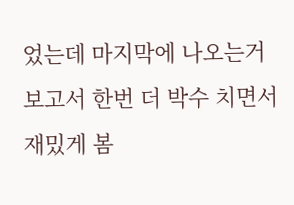었는데 마지막에 나오는거 보고서 한번 더 박수 치면서 재밌게 봄